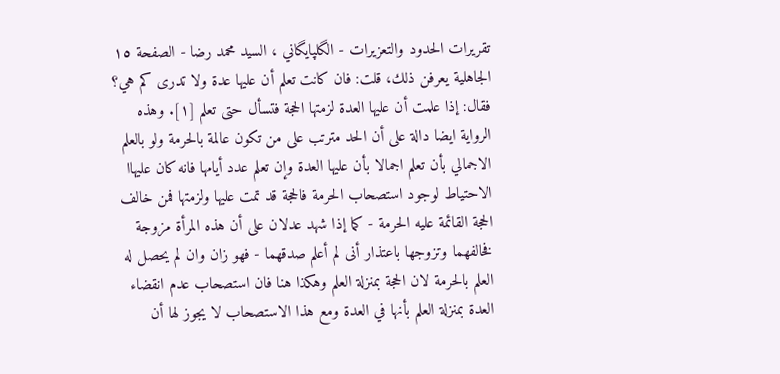تقريرات الحدود والتعزيرات - الگلپايگاني ، السيد محمد رضا - الصفحة ١٥
الجاهلية يعرفن ذلك، قلت: فان كانت تعلم أن عليها عدة ولا تدرى كم هي؟ فقال: إذا علمت أن عليها العدة لزمتها الحجة فتسأل حتى تعلم [١]. وهذه الرواية ايضا دالة على أن الحد مترتب على من تكون عالمة بالحرمة ولو بالعلم الاجمالي بأن تعلم اجمالا بأن عليها العدة وإن تعلم عدد أيامها فانه كان عليهاا الاحتياط لوجود استصحاب الحرمة فالحجة قد تمت عليها ولزمتها فمن خالف الحجة القائمة عليه الحرمة - كما إذا شهد عدلان على أن هذه المرأة مزوجة فخالفهما وتزوجها باعتذار أنى لم أعلم صدقهما - فهو زان وان لم يحصل له العلم بالحرمة لان الحجة بمنزلة العلم وهكذا هنا فان استصحاب عدم انقضاء العدة بمنزلة العلم بأنها في العدة ومع هذا الاستصحاب لا يجوز لها أن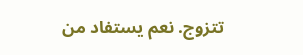تتزوج. نعم يستفاد من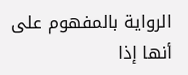الرواية بالمفهوم على أنها إذا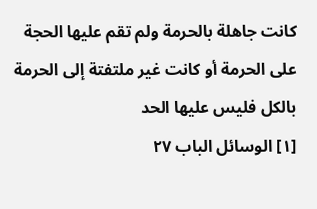كانت جاهلة بالحرمة ولم تقم عليها الحجة على الحرمة أو كانت غير ملتفتة إلى الحرمة بالكل فليس عليها الحد
[١] الوسائل الباب ٢٧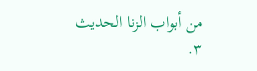من أبواب الزنا الحديث ٣.